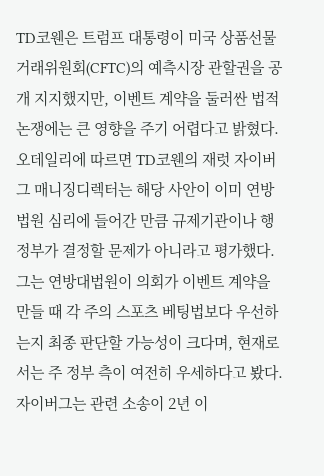TD코웬은 트럼프 대통령이 미국 상품선물거래위원회(CFTC)의 예측시장 관할권을 공개 지지했지만, 이벤트 계약을 둘러싼 법적 논쟁에는 큰 영향을 주기 어렵다고 밝혔다.
오데일리에 따르면 TD코웬의 재럿 자이버그 매니징디렉터는 해당 사안이 이미 연방법원 심리에 들어간 만큼 규제기관이나 행정부가 결정할 문제가 아니라고 평가했다.
그는 연방대법원이 의회가 이벤트 계약을 만들 때 각 주의 스포츠 베팅법보다 우선하는지 최종 판단할 가능성이 크다며, 현재로서는 주 정부 측이 여전히 우세하다고 봤다.
자이버그는 관련 소송이 2년 이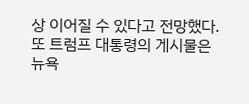상 이어질 수 있다고 전망했다. 또 트럼프 대통령의 게시물은 뉴욕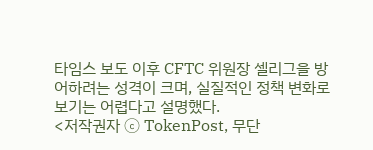타임스 보도 이후 CFTC 위원장 셀리그을 방어하려는 성격이 크며, 실질적인 정책 변화로 보기는 어렵다고 설명했다.
<저작권자 ⓒ TokenPost, 무단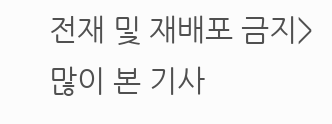전재 및 재배포 금지>
많이 본 기사